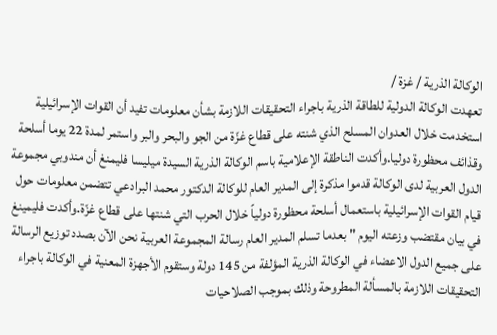الوكالة الذرية / غزة /
تعهدت الوكالة الدولية للطاقة الذرية باجراء التحقيقات اللازمة بشأن معلومات تفيد أن القوات الإسرائيلية استخدمت خلال العدوان المسلح الذي شنته على قطاع غزّة من الجو والبحر والبر واستمر لمدة 22 يوما أسلحة وقذائف محظورة دوليا.وأكدت الناطقة الإعلامية باسم الوكالة الذرية السيدة ميليسا فليمنغ أن مندوبي مجموعة الدول العربية لدى الوكالة قدموا مذكرة إلى المدير العام للوكالة الدكتور محمد البرادعي تتضمن معلومات حول قيام القوات الإسرائيلية باستعمال أسلحة محظورة دولياً خلال الحرب التي شنتها على قطاع غزّة.وأكدت فليمينغ في بيان مقتضب وزعته اليوم " بعدما تسلم المدير العام رسالة المجموعة العربية نحن الآن بصدد توزيع الرسالة على جميع الدول الاعضاء في الوكالة الذرية المؤلفة من 145 دولة وستقوم الأجهزة المعنية في الوكالة باجراء التحقيقات اللازمة بالمسألة المطروحة وذلك بموجب الصلاحيات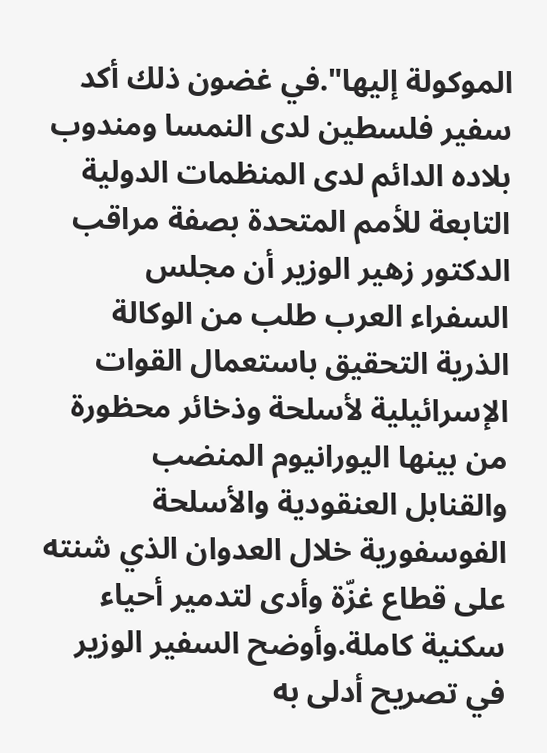الموكولة إليها".في غضون ذلك أكد سفير فلسطين لدى النمسا ومندوب بلاده الدائم لدى المنظمات الدولية التابعة للأمم المتحدة بصفة مراقب الدكتور زهير الوزير أن مجلس السفراء العرب طلب من الوكالة الذرية التحقيق باستعمال القوات الإسرائيلية لأسلحة وذخائر محظورة من بينها اليورانيوم المنضب والقنابل العنقودية والأسلحة الفوسفورية خلال العدوان الذي شنته على قطاع غزّة وأدى لتدمير أحياء سكنية كاملة.وأوضح السفير الوزير في تصريح أدلى به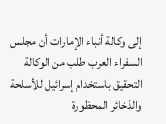إلى وكالة أنباء الإمارات أن مجلس السفراء العرب طلب من الوكالة التحقيق باستخدام إسرائيل للأسلحة والذخائر المحظورة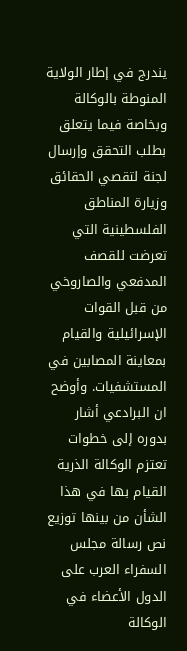يندرج في إطار الولاية المنوطة بالوكالة وبخاصة فيما يتعلق بطلب التحقق وإرسال لجنة لتقصي الحقائق وزيارة المناطق الفلسطينية التي تعرضت للقصف المدفعي والصاروخي من قبل القوات الإسرائيلية والقيام بمعاينة المصابين في المستشفيات. وأوضح ان البرادعي أشار بدوره إلى خطوات تعتزم الوكالة الذرية القيام بها في هذا الشأن من بينها توزيع نص رسالة مجلس السفراء العرب على الدول الأعضاء في الوكالة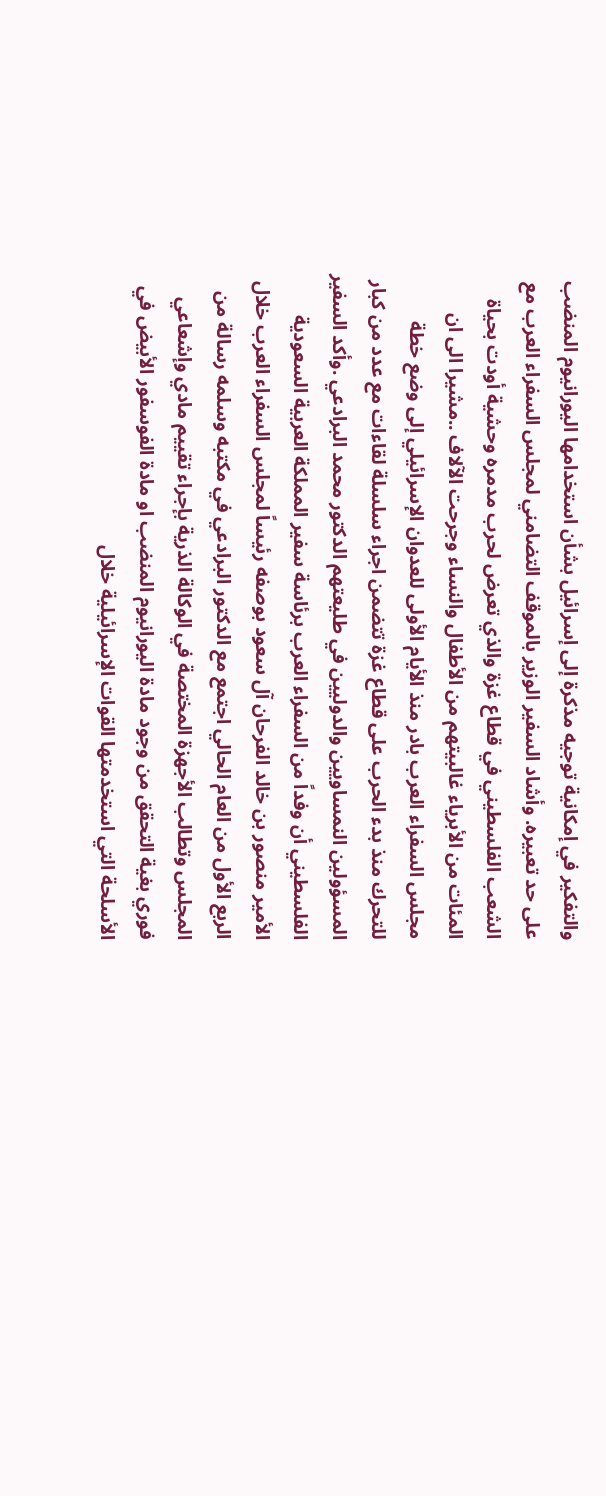والتفكير في إمكانية توجيه مذكرة إلى إسرائيل بشأن استخدامها اليورانيوم المنضب على حد تعبيره. وأشاد السفير الوزير بالموقف التضامني لمجلس السفراء العرب مع الشعب الفلسطيني في قطاع غزة والذي تعرض لحرب مدمره وحشية أودت بحياة المئات من الأبرياء غالبيتهم من الأطفال والنساء وجرحت الآلاف ..مشيرا الى ان مجلس السفراء العرب بادر منذ الأيام الأولى للعدوان الإسرائيلي إلى وضع خطة للتحرك منذ بدء الحرب على قطاع غزة تتضمن اجراء سلسلة لقاءات مع عدد من كبار المسؤولين النمساويين والدوليين في طليعتهم الدكتور محمد البرادعي .وأكد السفير الفلسطيني أن وفداً من السفراء العرب برئاسة سفير المملكة العربية السعودية الأمير منصور بن خالد الفرحان آل سعود بوصفه رئيساً لمجلس السفراء العرب خلال الربع الأول من العام الحالي اجتمع مع الدكتور البرادعي في مكتبه وسلمه رسالة من المجلس وتطالب الأجهزة المختصة في الوكالة الذرية بإجراء تقييم مادي وإشعاعي فوري بغية التحقق من وجود مادة اليورانيوم المنضب او مادة الفوسفور الأبيض في الأسلحة التي استخدمتها القوات الإسرائيلية خلال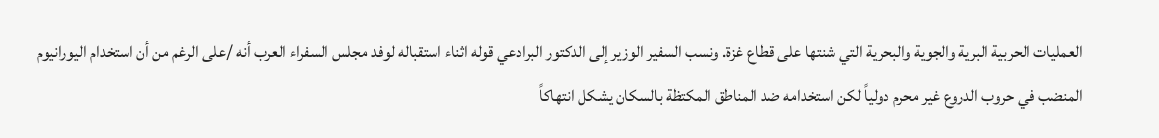العمليات الحربية البرية والجوية والبحرية التي شنتها على قطاع غزة. ونسب السفير الوزير إلى الدكتور البرادعي قوله اثناء استقباله لوفد مجلس السفراء العرب أنه /على الرغم من أن استخدام اليورانيوم المنضب في حروب الدروع غير محرم دولياً لكن استخدامه ضد المناطق المكتظة بالسكان يشكل انتهاكاً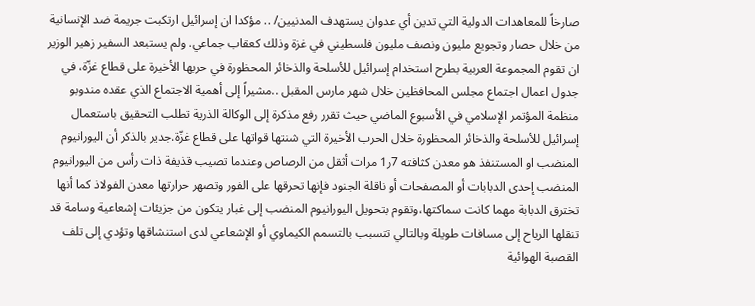صارخاً للمعاهدات الدولية التي تدين أي عدوان يستهدف المدنيين/ .. مؤكدا ان إسرائيل ارتكبت جريمة ضد الإنسانية من خلال حصار وتجويع مليون ونصف مليون فلسطيني في غزة وذلك كعقاب جماعي. ولم يستبعد السفير زهير الوزير ان تقوم المجموعة العربية بطرح استخدام إسرائيل للأسلحة والذخائر المحظورة في حربها الأخيرة على قطاع غزّة، في جدول اعمال اجتماع مجلس المحافظين خلال شهر مارس المقبل ..مشيراً إلى أهمية الاجتماع الذي عقده مندوبو منظمة المؤتمر الإسلامي في الأسبوع الماضي حيث تقرر رفع مذكرة إلى الوكالة الذرية تطلب التحقيق باستعمال إسرائيل للأسلحة والذخائر المحظورة خلال الحرب الأخيرة التي شنتها قواتها على قطاع غزّة.جدير بالذكر أن اليورانيوم المنضب او المستنفذ هو معدن كثافته 7ر1 مرات أثقل من الرصاص وعندما تصيب قذيفة ذات رأس من اليورانيوم المنضب إحدى الدبابات أو المصفحات أو ناقلة الجنود فإنها تحرقها على الفور وتصهر حرارتها معدن الفولاذ كما أنها تخترق الدبابة مهما كانت سماكتها،وتقوم بتحويل اليورانيوم المنضب إلى غبار يتكون من جزيئات إشعاعية وسامة قد تنقلها الرياح إلى مسافات طويلة وبالتالي تتسبب بالتسمم الكيماوي أو الإشعاعي لدى استنشاقها وتؤدي إلى تلف القصبة الهوائية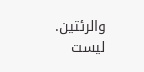والرئتين.
ليست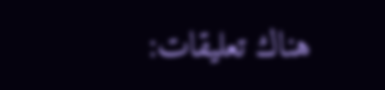هناك تعليقات: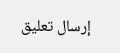إرسال تعليق